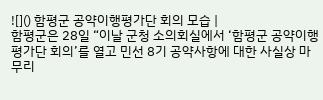![]() 함평군 공약이행평가단 회의 모습 |
함평군은 28일 “이날 군청 소의회실에서 ‘함평군 공약이행평가단 회의’를 열고 민선 8기 공약사항에 대한 사실상 마무리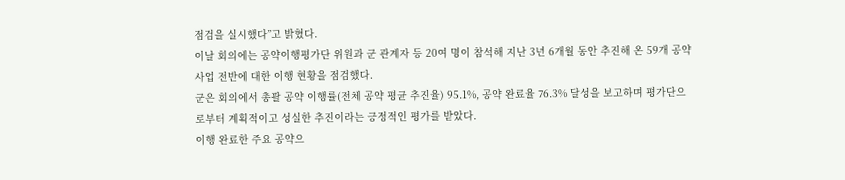점검을 실시했다”고 밝혔다.
이날 회의에는 공약이행평가단 위원과 군 관계자 등 20여 명이 참석해 지난 3년 6개월 동안 추진해 온 59개 공약사업 전반에 대한 이행 현황을 점검했다.
군은 회의에서 총괄 공약 이행률(전체 공약 평균 추진율) 95.1%, 공약 완료율 76.3% 달성을 보고하며 평가단으로부터 계획적이고 성실한 추진이라는 긍정적인 평가를 받았다.
이행 완료한 주요 공약으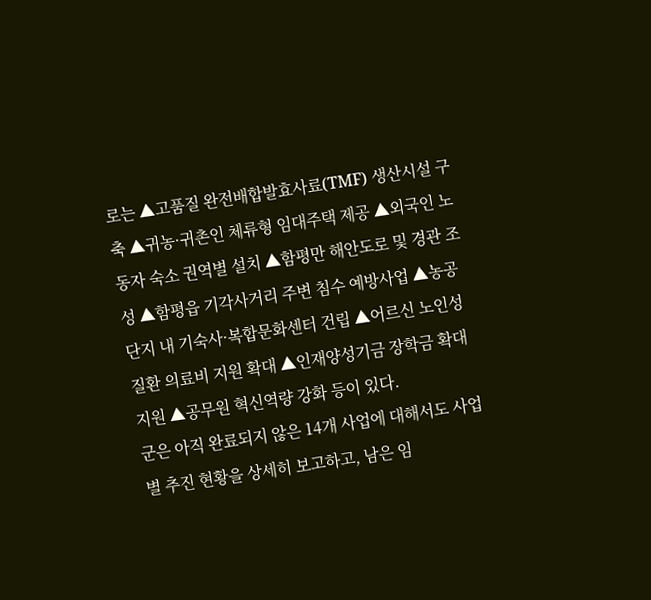로는 ▲고품질 완전배합발효사료(TMF) 생산시설 구축 ▲귀농·귀촌인 체류형 임대주택 제공 ▲외국인 노동자 숙소 권역별 설치 ▲함평만 해안도로 및 경관 조성 ▲함평읍 기각사거리 주변 침수 예방사업 ▲농공단지 내 기숙사·복합문화센터 건립 ▲어르신 노인성질환 의료비 지원 확대 ▲인재양성기금 장학금 확대 지원 ▲공무원 혁신역량 강화 등이 있다.
군은 아직 완료되지 않은 14개 사업에 대해서도 사업별 추진 현황을 상세히 보고하고, 남은 임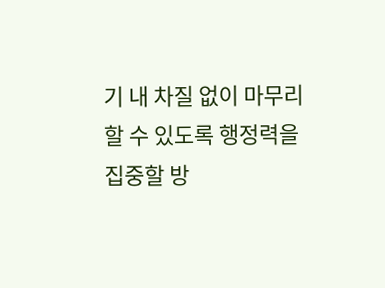기 내 차질 없이 마무리할 수 있도록 행정력을 집중할 방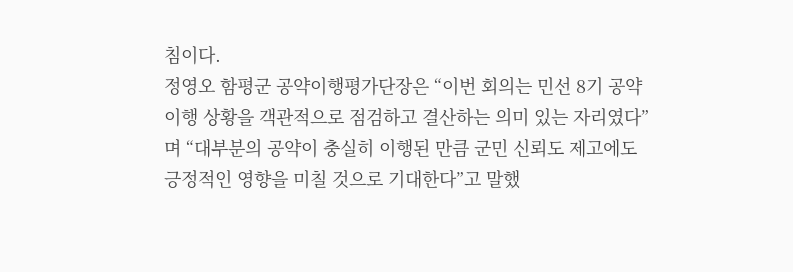침이다.
정영오 함평군 공약이행평가단장은 “이번 회의는 민선 8기 공약 이행 상황을 객관적으로 점검하고 결산하는 의미 있는 자리였다”며 “대부분의 공약이 충실히 이행된 만큼 군민 신뢰도 제고에도 긍정적인 영향을 미칠 것으로 기대한다”고 말했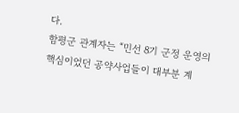다.
함평군 관계자는 “민선 8기 군정 운영의 핵심이었던 공약사업들이 대부분 계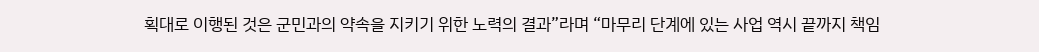획대로 이행된 것은 군민과의 약속을 지키기 위한 노력의 결과”라며 “마무리 단계에 있는 사업 역시 끝까지 책임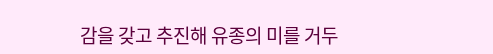감을 갖고 추진해 유종의 미를 거두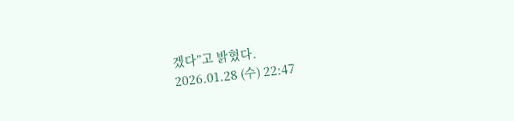겠다”고 밝혔다.
2026.01.28 (수) 22:47